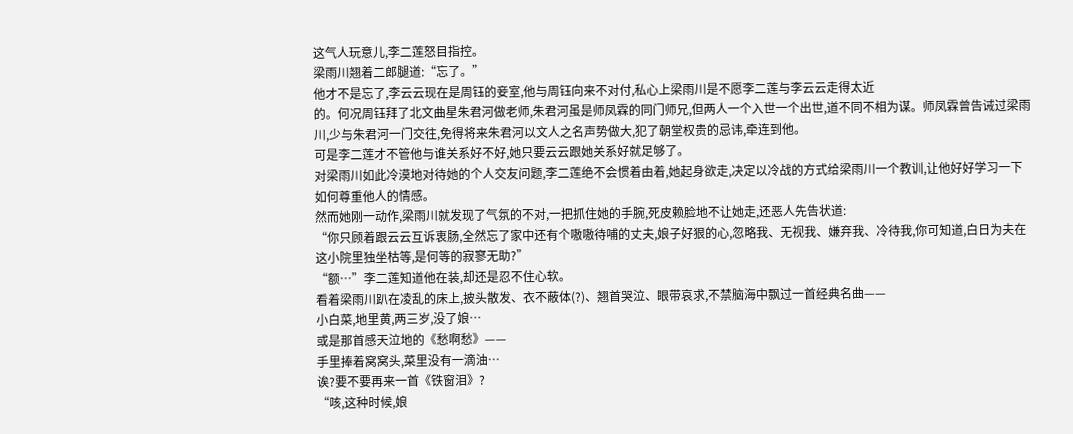这气人玩意儿,李二莲怒目指控。
梁雨川翘着二郎腿道:“忘了。”
他才不是忘了,李云云现在是周钰的妾室,他与周钰向来不对付,私心上梁雨川是不愿李二莲与李云云走得太近
的。何况周钰拜了北文曲星朱君河做老师,朱君河虽是师凤霖的同门师兄,但两人一个入世一个出世,道不同不相为谋。师凤霖曾告诫过梁雨川,少与朱君河一门交往,免得将来朱君河以文人之名声势做大,犯了朝堂权贵的忌讳,牵连到他。
可是李二莲才不管他与谁关系好不好,她只要云云跟她关系好就足够了。
对梁雨川如此冷漠地对待她的个人交友问题,李二莲绝不会惯着由着,她起身欲走,决定以冷战的方式给梁雨川一个教训,让他好好学习一下如何尊重他人的情感。
然而她刚一动作,梁雨川就发现了气氛的不对,一把抓住她的手腕,死皮赖脸地不让她走,还恶人先告状道:
“你只顾着跟云云互诉衷肠,全然忘了家中还有个嗷嗷待哺的丈夫,娘子好狠的心,忽略我、无视我、嫌弃我、冷待我,你可知道,白日为夫在这小院里独坐枯等,是何等的寂寥无助?”
“额…”李二莲知道他在装,却还是忍不住心软。
看着梁雨川趴在凌乱的床上,披头散发、衣不蔽体(?)、翘首哭泣、眼带哀求,不禁脑海中飘过一首经典名曲——
小白菜,地里黄,两三岁,没了娘…
或是那首感天泣地的《愁啊愁》——
手里捧着窝窝头,菜里没有一滴油…
诶?要不要再来一首《铁窗泪》?
“咳,这种时候,娘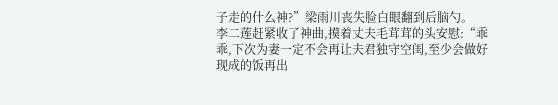子走的什么神?”梁雨川丧失脸白眼翻到后脑勺。
李二莲赶紧收了神曲,摸着丈夫毛茸茸的头安慰:“乖乖,下次为妻一定不会再让夫君独守空闺,至少会做好现成的饭再出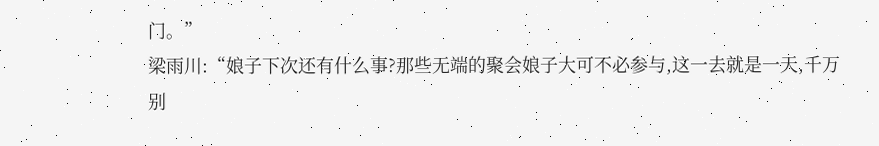门。”
梁雨川:“娘子下次还有什么事?那些无端的聚会娘子大可不必参与,这一去就是一天,千万别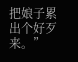把娘子累出个好歹来。”